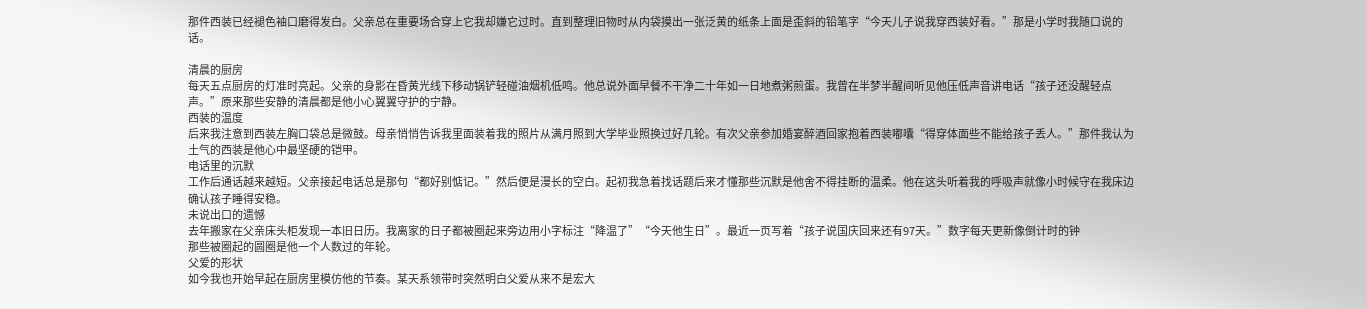那件西装已经褪色袖口磨得发白。父亲总在重要场合穿上它我却嫌它过时。直到整理旧物时从内袋摸出一张泛黄的纸条上面是歪斜的铅笔字“今天儿子说我穿西装好看。”那是小学时我随口说的话。

清晨的厨房
每天五点厨房的灯准时亮起。父亲的身影在昏黄光线下移动锅铲轻碰油烟机低鸣。他总说外面早餐不干净二十年如一日地煮粥煎蛋。我曾在半梦半醒间听见他压低声音讲电话“孩子还没醒轻点声。”原来那些安静的清晨都是他小心翼翼守护的宁静。
西装的温度
后来我注意到西装左胸口袋总是微鼓。母亲悄悄告诉我里面装着我的照片从满月照到大学毕业照换过好几轮。有次父亲参加婚宴醉酒回家抱着西装嘟囔“得穿体面些不能给孩子丢人。”那件我认为土气的西装是他心中最坚硬的铠甲。
电话里的沉默
工作后通话越来越短。父亲接起电话总是那句“都好别惦记。”然后便是漫长的空白。起初我急着找话题后来才懂那些沉默是他舍不得挂断的温柔。他在这头听着我的呼吸声就像小时候守在我床边确认孩子睡得安稳。
未说出口的遗憾
去年搬家在父亲床头柜发现一本旧日历。我离家的日子都被圈起来旁边用小字标注“降温了”“今天他生日”。最近一页写着“孩子说国庆回来还有97天。”数字每天更新像倒计时的钟
那些被圈起的圆圈是他一个人数过的年轮。
父爱的形状
如今我也开始早起在厨房里模仿他的节奏。某天系领带时突然明白父爱从来不是宏大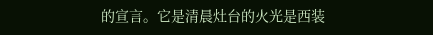的宣言。它是清晨灶台的火光是西装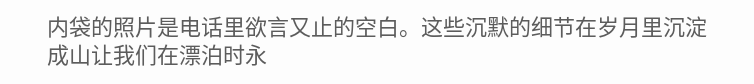内袋的照片是电话里欲言又止的空白。这些沉默的细节在岁月里沉淀成山让我们在漂泊时永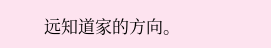远知道家的方向。